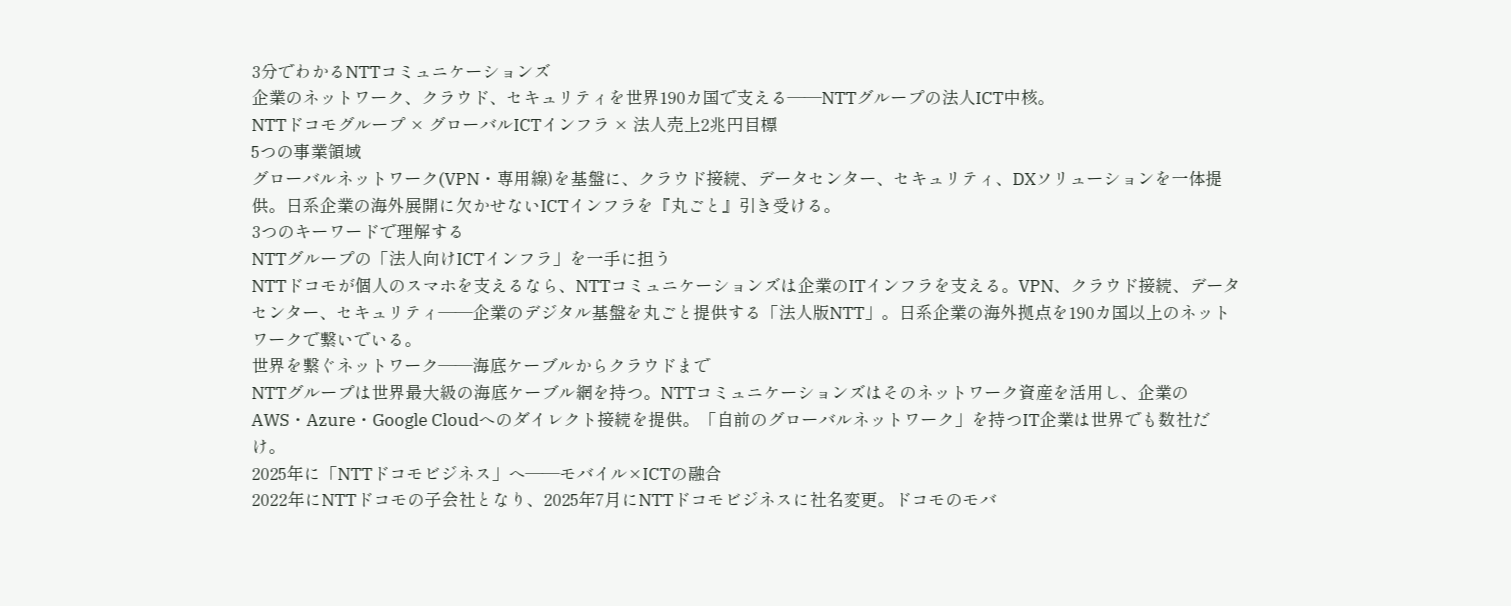3分でわかるNTTコミュニケーションズ
企業のネットワーク、クラウド、セキュリティを世界190カ国で支える——NTTグループの法人ICT中核。
NTTドコモグループ × グローバルICTインフラ × 法人売上2兆円目標
5つの事業領域
グローバルネットワーク(VPN・専用線)を基盤に、クラウド接続、データセンター、セキュリティ、DXソリューションを一体提供。日系企業の海外展開に欠かせないICTインフラを『丸ごと』引き受ける。
3つのキーワードで理解する
NTTグループの「法人向けICTインフラ」を一手に担う
NTTドコモが個人のスマホを支えるなら、NTTコミュニケーションズは企業のITインフラを支える。VPN、クラウド接続、データセンター、セキュリティ——企業のデジタル基盤を丸ごと提供する「法人版NTT」。日系企業の海外拠点を190カ国以上のネットワークで繋いでいる。
世界を繋ぐネットワーク——海底ケーブルからクラウドまで
NTTグループは世界最大級の海底ケーブル網を持つ。NTTコミュニケーションズはそのネットワーク資産を活用し、企業のAWS・Azure・Google Cloudへのダイレクト接続を提供。「自前のグローバルネットワーク」を持つIT企業は世界でも数社だけ。
2025年に「NTTドコモビジネス」へ——モバイル×ICTの融合
2022年にNTTドコモの子会社となり、2025年7月にNTTドコモビジネスに社名変更。ドコモのモバ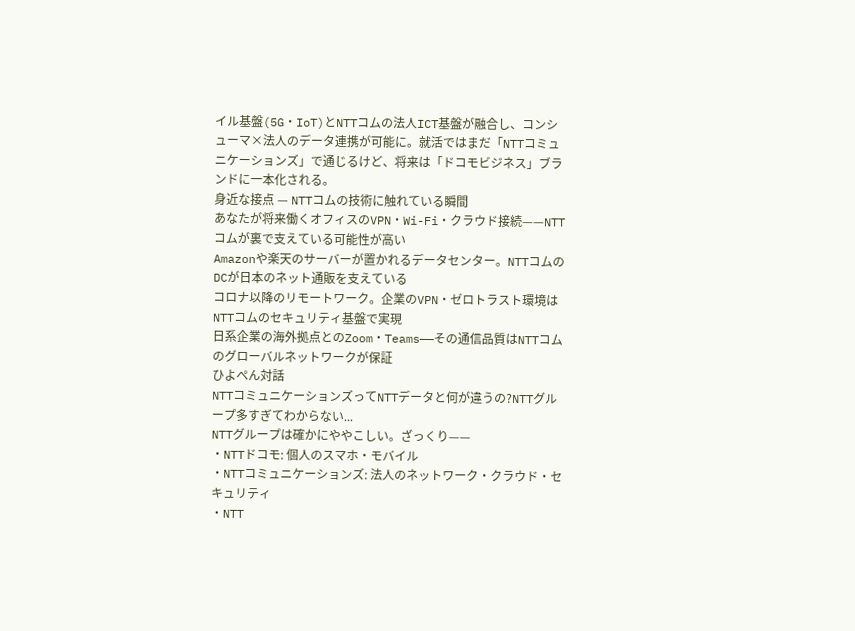イル基盤(5G・IoT)とNTTコムの法人ICT基盤が融合し、コンシューマ×法人のデータ連携が可能に。就活ではまだ「NTTコミュニケーションズ」で通じるけど、将来は「ドコモビジネス」ブランドに一本化される。
身近な接点 — NTTコムの技術に触れている瞬間
あなたが将来働くオフィスのVPN・Wi-Fi・クラウド接続——NTTコムが裏で支えている可能性が高い
Amazonや楽天のサーバーが置かれるデータセンター。NTTコムのDCが日本のネット通販を支えている
コロナ以降のリモートワーク。企業のVPN・ゼロトラスト環境はNTTコムのセキュリティ基盤で実現
日系企業の海外拠点とのZoom・Teams——その通信品質はNTTコムのグローバルネットワークが保証
ひよぺん対話
NTTコミュニケーションズってNTTデータと何が違うの?NTTグループ多すぎてわからない...
NTTグループは確かにややこしい。ざっくり——
・NTTドコモ: 個人のスマホ・モバイル
・NTTコミュニケーションズ: 法人のネットワーク・クラウド・セキュリティ
・NTT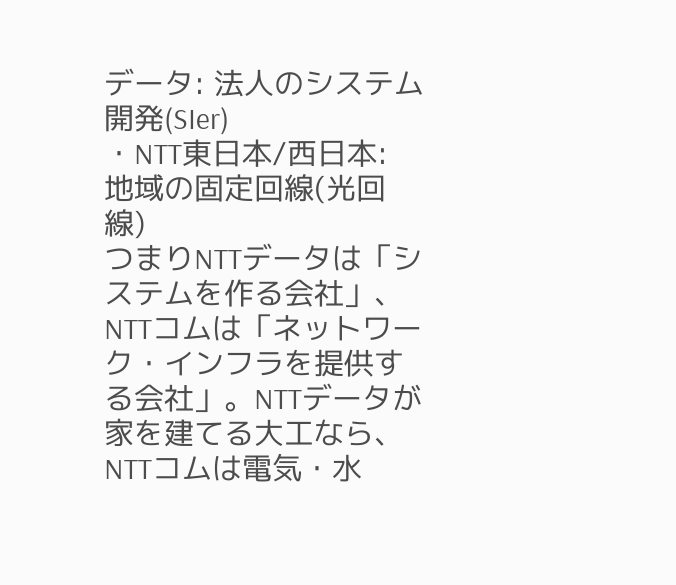データ: 法人のシステム開発(SIer)
・NTT東日本/西日本: 地域の固定回線(光回線)
つまりNTTデータは「システムを作る会社」、NTTコムは「ネットワーク・インフラを提供する会社」。NTTデータが家を建てる大工なら、NTTコムは電気・水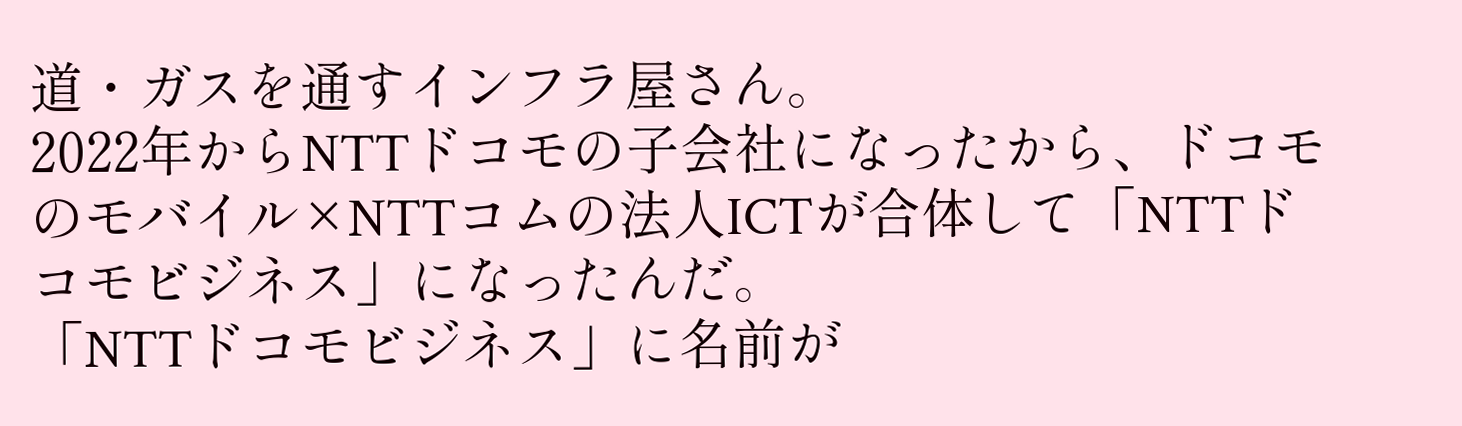道・ガスを通すインフラ屋さん。
2022年からNTTドコモの子会社になったから、ドコモのモバイル×NTTコムの法人ICTが合体して「NTTドコモビジネス」になったんだ。
「NTTドコモビジネス」に名前が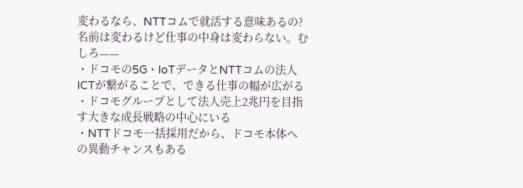変わるなら、NTTコムで就活する意味あるの?
名前は変わるけど仕事の中身は変わらない。むしろ——
・ドコモの5G・IoTデータとNTTコムの法人ICTが繋がることで、できる仕事の幅が広がる
・ドコモグループとして法人売上2兆円を目指す大きな成長戦略の中心にいる
・NTTドコモ一括採用だから、ドコモ本体への異動チャンスもある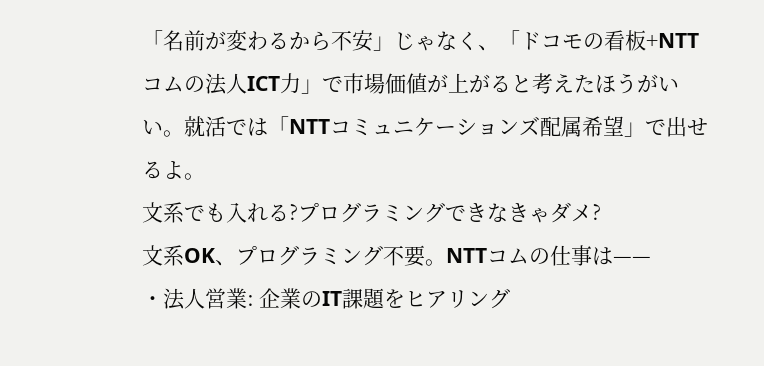「名前が変わるから不安」じゃなく、「ドコモの看板+NTTコムの法人ICT力」で市場価値が上がると考えたほうがいい。就活では「NTTコミュニケーションズ配属希望」で出せるよ。
文系でも入れる?プログラミングできなきゃダメ?
文系OK、プログラミング不要。NTTコムの仕事は——
・法人営業: 企業のIT課題をヒアリング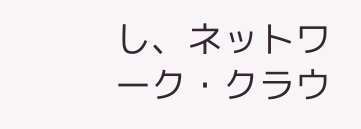し、ネットワーク・クラウ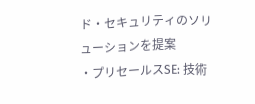ド・セキュリティのソリューションを提案
・プリセールスSE: 技術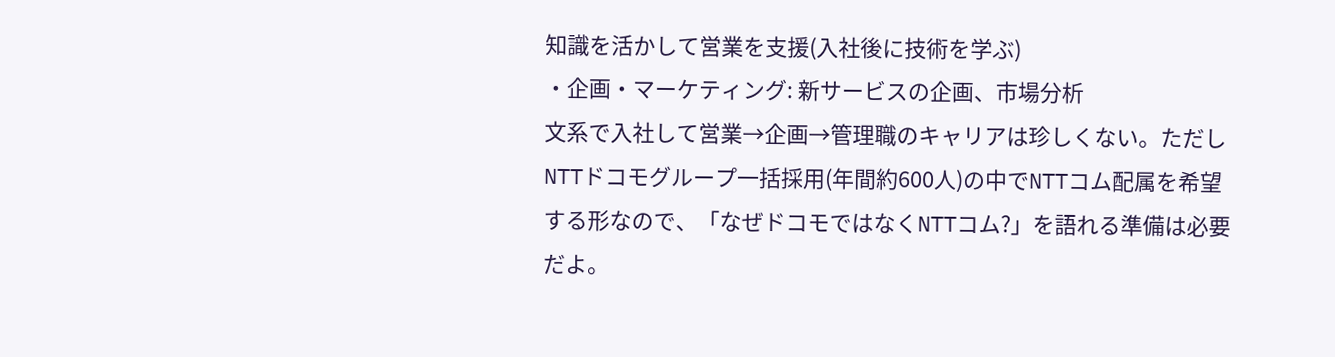知識を活かして営業を支援(入社後に技術を学ぶ)
・企画・マーケティング: 新サービスの企画、市場分析
文系で入社して営業→企画→管理職のキャリアは珍しくない。ただしNTTドコモグループ一括採用(年間約600人)の中でNTTコム配属を希望する形なので、「なぜドコモではなくNTTコム?」を語れる準備は必要だよ。